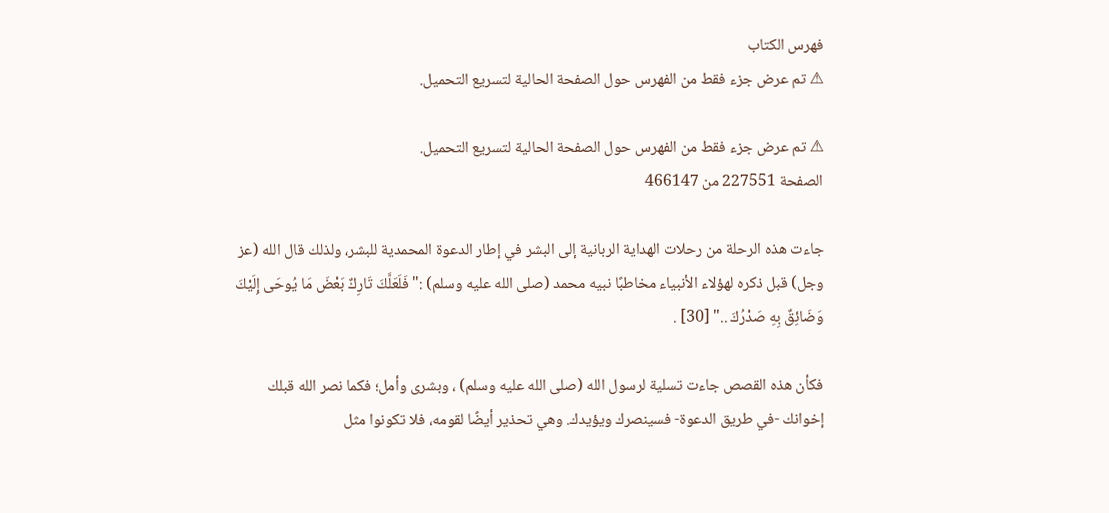فهرس الكتاب
⚠ تم عرض جزء فقط من الفهرس حول الصفحة الحالية لتسريع التحميل.

⚠ تم عرض جزء فقط من الفهرس حول الصفحة الحالية لتسريع التحميل.
الصفحة 227551 من 466147

جاءت هذه الرحلة من رحلات الهداية الربانية إلى البشر في إطار الدعوة المحمدية للبشر، ولذلك قال الله (عز وجل) قبل ذكره لهؤلاء الأنبياء مخاطبًا نبيه محمد (صلى الله عليه وسلم) :"فَلَعَلَّكَ تَارِكٌ بَعْضَ مَا يُوحَى إِلَيْكَ وَضَائِقٌ بِهِ صَدْرُكَ .." [30] .

فكأن هذه القصص جاءت تسلية لرسول الله (صلى الله عليه وسلم) ، وبشرى وأمل؛ فكما نصر الله قبلك إخوانك -في طريق الدعوة- فسينصرك ويؤيدك. وهي تحذير أيضًا لقومه، فلا تكونوا مثل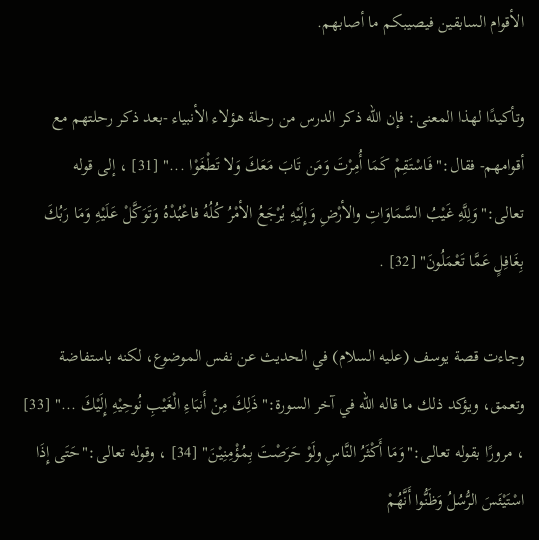الأقوام السابقين فيصيبكم ما أصابهم.

وتأكيدًا لهذا المعنى: فإن الله ذكر الدرس من رحلة هؤلاء الأنبياء -بعد ذكر رحلتهم مع أقوامهم- فقال:"فَاسْتَقِمْ كَمَا أُمِرْتَ وَمَن تَابَ مَعَكَ وَلا تَطْغَوْا ..." [31] ، إلى قوله تعالى:"وَلِلَّهِ غَيْبُ السَّمَاوَاتِ والأرْضِ وَإِلَيْهِ يُرْجَعُ الأمْرُ كُلُهُ فاعْبُدْهُ وَتَوَكَّلْ عَلَيْهِ وَمَا رَبُكَ بِغَافِلٍ عَمَّا تَعْمَلُونَ" [32] .

وجاءت قصة يوسف (عليه السلام) في الحديث عن نفس الموضوع، لكنه باستفاضة وتعمق، ويؤكد ذلك ما قاله الله في آخر السورة:"ذَلِكَ مِنْ أَنبَاءِ الْغَيْبِ نُوحِيْهِ إِلَيْكَ ..." [33] ، مرورًا بقوله تعالى:"وَمَا أَكْثَرُ النَّاسِ ولَوْ حَرَصْتَ بِمُؤْمِنِيْنَ" [34] ، وقوله تعالى:"حَتَى إِذَا اسْتَيْئَسَ الرُّسُلُ وَظَنُّوا أَنَّهُمْ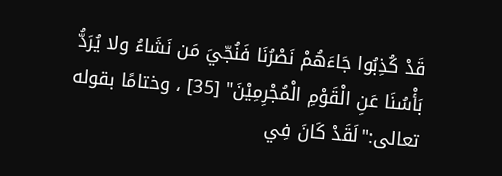قَدْ كُذِبُوا جَاءَهُمْ نَصْرُنَا فَنُجّيَ مَن نَشَاءُ ولا يُرَدُّ بَأْسُنَا عَنِ الْقَوْمِ الْمُجْرِمِيْنَ" [35] ، وختامًا بقوله تعالى:"لَقَدْ كَانَ فِي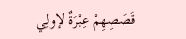قَصَصِهِمْ عِبْرَةٌ لإولِي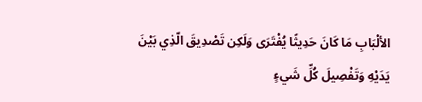الألْبَابِ مَا كَانَ حَدِيثًا يُفْتَرَى وَلَكِن تَصْدِيقَ الّذِي بَيْنَ يَدَيْهِ وَتَفْصِيلَ كُلِّ شَيءٍ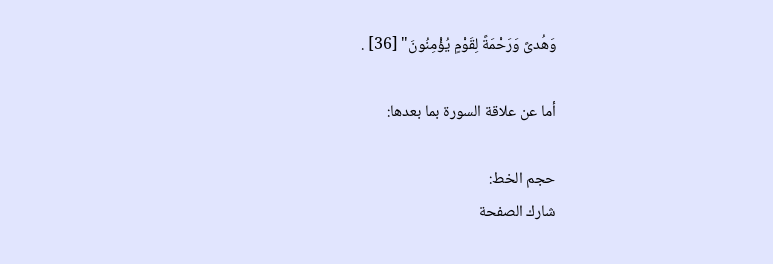وَهُدىً وَرَحْمَةً لِقَوْمٍ يُؤْمِنُونَ" [36] .

أما عن علاقة السورة بما بعدها:

حجم الخط:
شارك الصفحة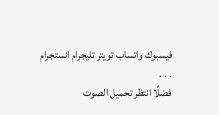فيسبوك واتساب تويتر تليجرام انستجرام
. . .
فضلًا انتظر تحميل الصوت